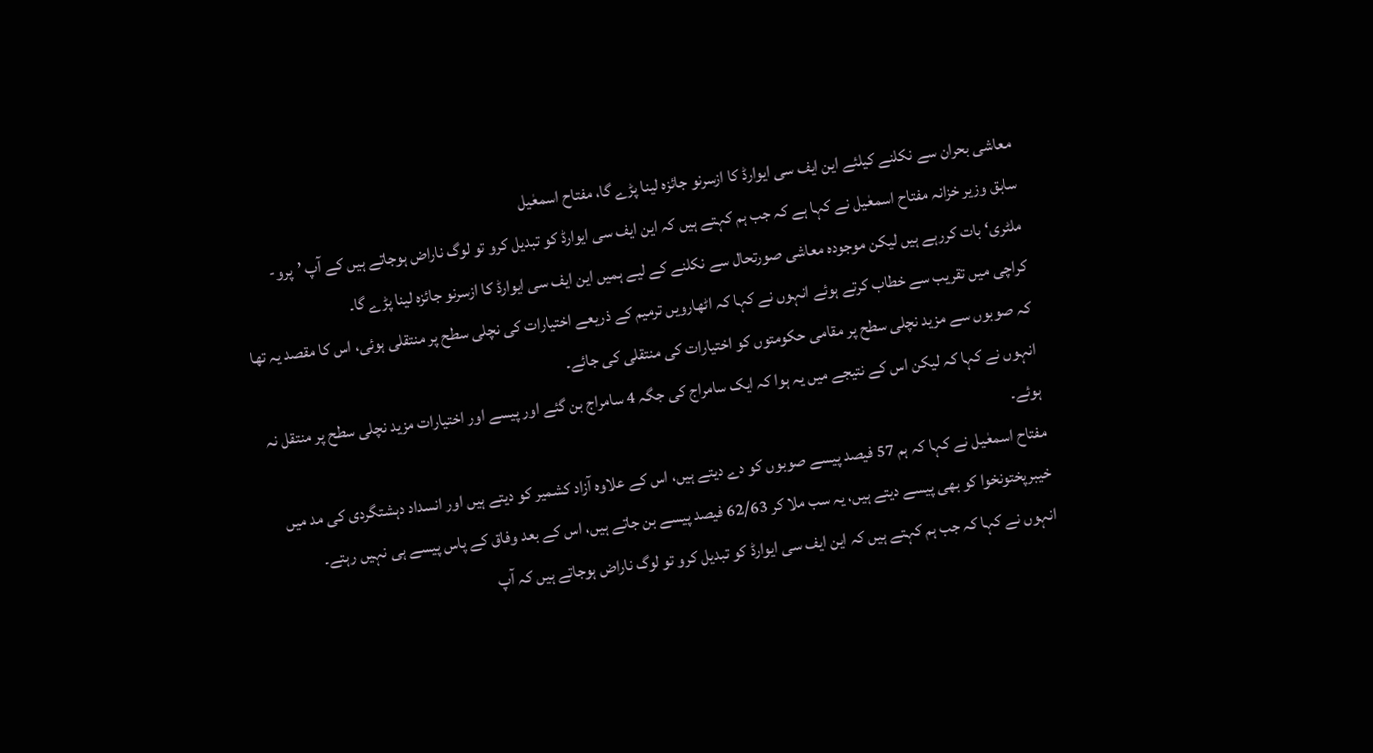معاشی بحران سے نکلنے کیلئے این ایف سی ایوارڈ کا ازسرنو جائزہ لینا پڑے گا، مفتاح اسمعٰیل
سابق وزیر خزانہ مفتاح اسمعٰیل نے کہا ہے کہ جب ہم کہتے ہیں کہ این ایف سی ایوارڈ کو تبدیل کرو تو لوگ ناراض ہوجاتے ہیں کے آپ ’پرو-ملٹری‘ بات کررہے ہیں لیکن موجودہ معاشی صورتحال سے نکلنے کے لیے ہمیں این ایف سی ایوارڈ کا ازسرنو جائزہ لینا پڑے گا۔
کراچی میں تقریب سے خطاب کرتے ہوئے انہوں نے کہا کہ اٹھارویں ترمیم کے ذریعے اختیارات کی نچلی سطح پر منتقلی ہوئی، اس کا مقصد یہ تھا کہ صوبوں سے مزید نچلی سطح پر مقامی حکومتوں کو اختیارات کی منتقلی کی جائے۔
انہوں نے کہا کہ لیکن اس کے نتیجے میں یہ ہوا کہ ایک سامراج کی جگہ 4 سامراج بن گئے اور پیسے اور اختیارات مزید نچلی سطح پر منتقل نہ ہوئے۔
مفتاح اسمعٰیل نے کہا کہ ہم 57 فیصد پیسے صوبوں کو دے دیتے ہیں، اس کے علاوہ آزاد کشمیر کو دیتے ہیں اور انسداد دہشتگردی کی مد میں خیبرپختونخوا کو بھی پیسے دیتے ہیں، یہ سب ملا کر 62/63 فیصد پیسے بن جاتے ہیں، اس کے بعد وفاق کے پاس پیسے ہی نہیں رہتے۔
انہوں نے کہا کہ جب ہم کہتے ہیں کہ این ایف سی ایوارڈ کو تبدیل کرو تو لوگ ناراض ہوجاتے ہیں کہ آپ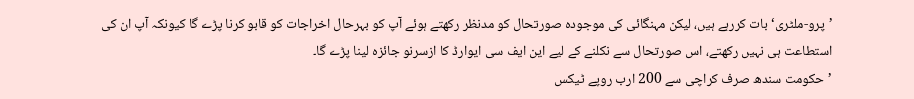’پرو-ملٹری‘ بات کررہے ہیں، لیکن مہنگائی کی موجودہ صورتحال کو مدنظر رکھتے ہوئے آپ کو بہرحال اخراجات کو قابو کرنا پڑے گا کیونکہ آپ ان کی استطاعت ہی نہیں رکھتے، اس صورتحال سے نکلنے کے لیے این ایف سی ایوارڈ کا ازسرنو جائزہ لینا پڑے گا۔
’حکومت سندھ صرف کراچی سے 200 ارب روپے ٹیکس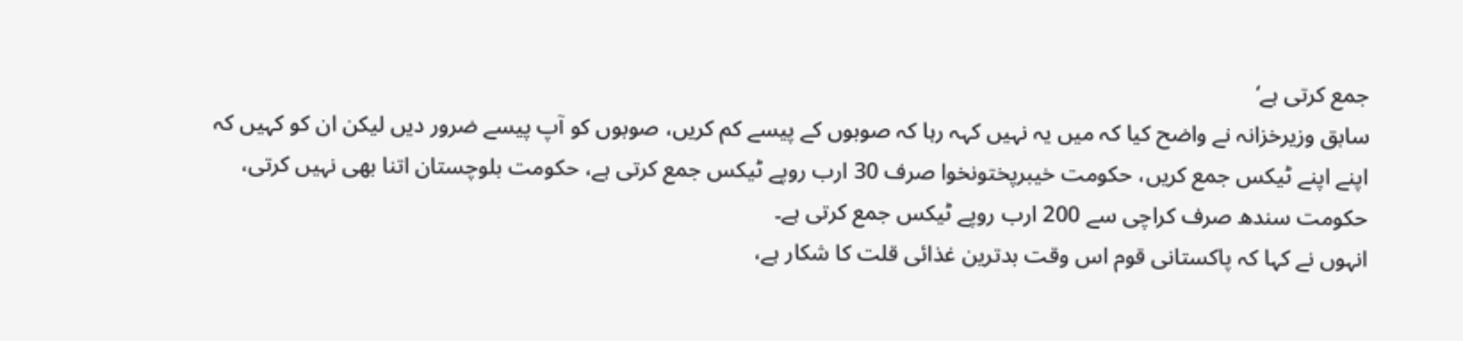جمع کرتی ہے‘
سابق وزیرخزانہ نے واضح کیا کہ میں یہ نہیں کہہ رہا کہ صوبوں کے پیسے کم کریں، صوبوں کو آپ پیسے ضرور دیں لیکن ان کو کہیں کہ اپنے اپنے ٹیکس جمع کریں، حکومت خیبرپختونخوا صرف 30 ارب روپے ٹیکس جمع کرتی ہے، حکومت بلوچستان اتنا بھی نہیں کرتی، حکومت سندھ صرف کراچی سے 200 ارب روپے ٹیکس جمع کرتی ہے۔
انہوں نے کہا کہ پاکستانی قوم اس وقت بدترین غذائی قلت کا شکار ہے،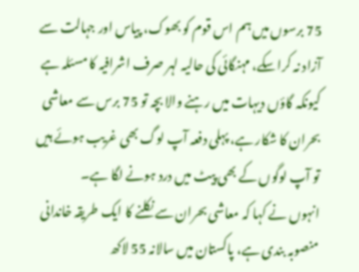75 برسوں میں ہم اس قوم کو بھوک، پیاس اور جہالت سے آزاد نہ کراسکے، مہنگائی کی حالیہ لہر صرف اشرافیہ کا مسئلہ ہے کیونکہ گاؤں دیہات میں رہنے والا بچہ تو 75 برس سے معاشی بحران کا شکار ہے، پہلی دفعہ آپ لوگ بھی غریب ہوئے ہیں تو آپ لوگوں کے بھی پیٹ میں درد ہونے لگا ہے۔
انہوں نے کہا کہ معاشی بحران سے نکلنے کا ایک طریقہ خاندانی منصوبہ بندی ہے، پاکستان میں سالانہ 55 لاکھ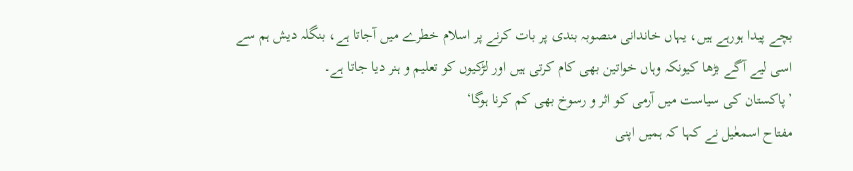بچے پیدا ہورہے ہیں، یہاں خاندانی منصوبہ بندی پر بات کرنے پر اسلام خطرے میں آجاتا ہے، بنگلہ دیش ہم سے اسی لیے آگے بڑھا کیونکہ وہاں خواتین بھی کام کرتی ہیں اور لڑکیوں کو تعلیم و ہنر دیا جاتا ہے۔
’پاکستان کی سیاست میں آرمی کو اثر و رسوخ بھی کم کرنا ہوگا‘
مفتاح اسمعٰیل نے کہا کہ ہمیں اپنی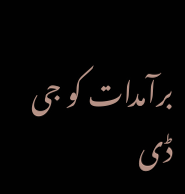برآمدات کو جی ڈی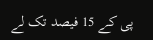پی کے 15 فیصد تک لے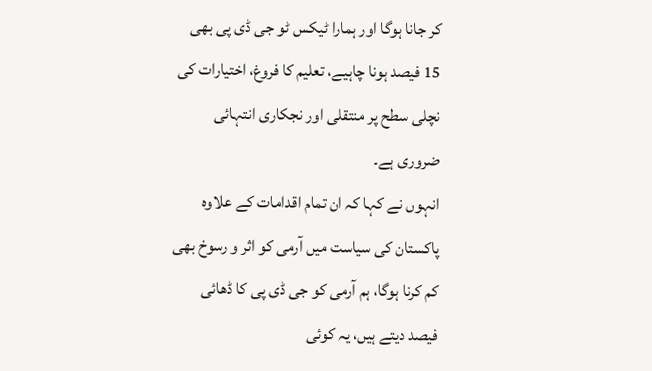کر جانا ہوگا اور ہمارا ٹیکس ٹو جی ڈی پی بھی 15 فیصد ہونا چاہیے، تعلیم کا فروغ، اختیارات کی نچلی سطح پر منتقلی اور نجکاری انتہائی ضروری ہے۔
انہوں نے کہا کہ ان تمام اقدامات کے علاوہ پاکستان کی سیاست میں آرمی کو اثر و رسوخ بھی کم کرنا ہوگا، ہم آرمی کو جی ڈی پی کا ڈھائی فیصد دیتے ہیں، یہ کوئی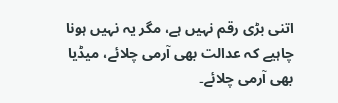اتنی بڑی رقم نہیں ہے، مگر یہ نہیں ہونا چاہیے کہ عدالت بھی آرمی چلائے، میڈیا بھی آرمی چلائے۔